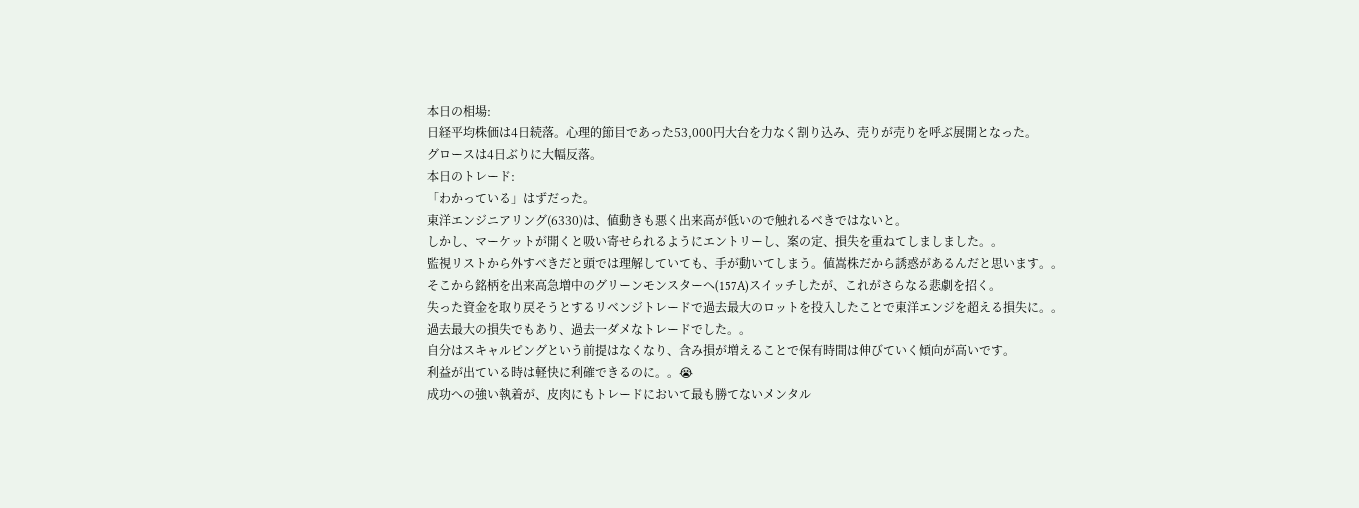本日の相場:
日経平均株価は4日続落。心理的節目であった53,000円大台を力なく割り込み、売りが売りを呼ぶ展開となった。
グロースは4日ぶりに大幅反落。
本日のトレード:
「わかっている」はずだった。
東洋エンジニアリング(6330)は、値動きも悪く出来高が低いので触れるべきではないと。
しかし、マーケットが開くと吸い寄せられるようにエントリーし、案の定、損失を重ねてしましました。。
監視リストから外すべきだと頭では理解していても、手が動いてしまう。値嵩株だから誘惑があるんだと思います。。
そこから銘柄を出来高急増中のグリーンモンスターへ(157A)スイッチしたが、これがさらなる悲劇を招く。
失った資金を取り戻そうとするリベンジトレードで過去最大のロットを投入したことで東洋エンジを超える損失に。。
過去最大の損失でもあり、過去一ダメなトレードでした。。
自分はスキャルピングという前提はなくなり、含み損が増えることで保有時間は伸びていく傾向が高いです。
利益が出ている時は軽快に利確できるのに。。😭
成功への強い執着が、皮肉にもトレードにおいて最も勝てないメンタル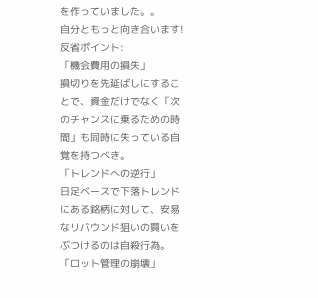を作っていました。。
自分ともっと向き合います!
反省ポイント:
「機会費用の損失」
損切りを先延ばしにすることで、資金だけでなく「次のチャンスに乗るための時間」も同時に失っている自覚を持つべき。
「トレンドへの逆行」
日足ベースで下落トレンドにある銘柄に対して、安易なリバウンド狙いの買いをぶつけるのは自殺行為。
「ロット管理の崩壊」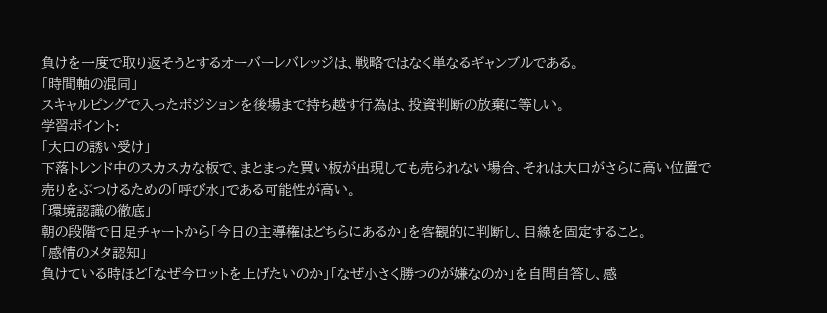負けを一度で取り返そうとするオーバーレバレッジは、戦略ではなく単なるギャンブルである。
「時間軸の混同」
スキャルピングで入ったポジションを後場まで持ち越す行為は、投資判断の放棄に等しい。
学習ポイント:
「大口の誘い受け」
下落トレンド中のスカスカな板で、まとまった買い板が出現しても売られない場合、それは大口がさらに高い位置で売りをぶつけるための「呼び水」である可能性が高い。
「環境認識の徹底」
朝の段階で日足チャートから「今日の主導権はどちらにあるか」を客観的に判断し、目線を固定すること。
「感情のメタ認知」
負けている時ほど「なぜ今ロットを上げたいのか」「なぜ小さく勝つのが嫌なのか」を自問自答し、感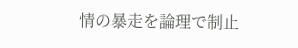情の暴走を論理で制止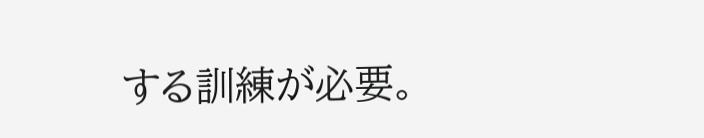する訓練が必要。